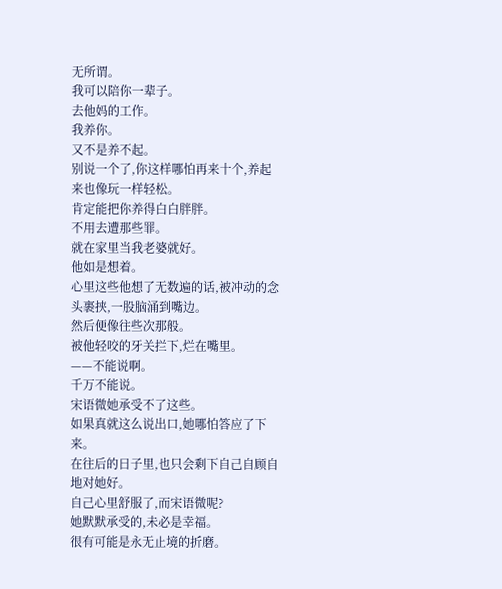无所谓。
我可以陪你一辈子。
去他妈的工作。
我养你。
又不是养不起。
别说一个了,你这样哪怕再来十个,养起来也像玩一样轻松。
肯定能把你养得白白胖胖。
不用去遭那些罪。
就在家里当我老婆就好。
他如是想着。
心里这些他想了无数遍的话,被冲动的念头裹挟,一股脑涌到嘴边。
然后便像往些次那般。
被他轻咬的牙关拦下,烂在嘴里。
——不能说啊。
千万不能说。
宋语微她承受不了这些。
如果真就这么说出口,她哪怕答应了下来。
在往后的日子里,也只会剩下自己自顾自地对她好。
自己心里舒服了,而宋语微呢?
她默默承受的,未必是幸福。
很有可能是永无止境的折磨。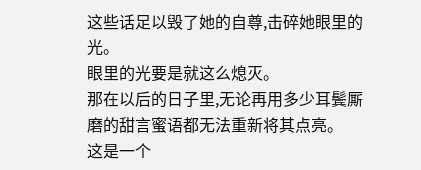这些话足以毁了她的自尊,击碎她眼里的光。
眼里的光要是就这么熄灭。
那在以后的日子里,无论再用多少耳鬓厮磨的甜言蜜语都无法重新将其点亮。
这是一个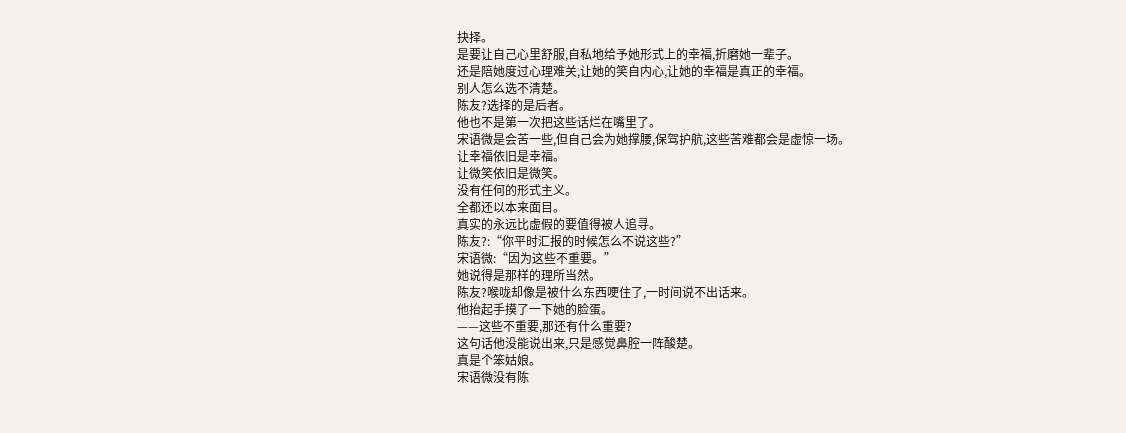抉择。
是要让自己心里舒服,自私地给予她形式上的幸福,折磨她一辈子。
还是陪她度过心理难关,让她的笑自内心,让她的幸福是真正的幸福。
别人怎么选不清楚。
陈友?选择的是后者。
他也不是第一次把这些话烂在嘴里了。
宋语微是会苦一些,但自己会为她撑腰,保驾护航,这些苦难都会是虚惊一场。
让幸福依旧是幸福。
让微笑依旧是微笑。
没有任何的形式主义。
全都还以本来面目。
真实的永远比虚假的要值得被人追寻。
陈友?:“你平时汇报的时候怎么不说这些?”
宋语微:“因为这些不重要。”
她说得是那样的理所当然。
陈友?喉咙却像是被什么东西哽住了,一时间说不出话来。
他抬起手摸了一下她的脸蛋。
——这些不重要,那还有什么重要?
这句话他没能说出来,只是感觉鼻腔一阵酸楚。
真是个笨姑娘。
宋语微没有陈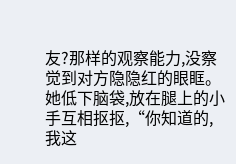友?那样的观察能力,没察觉到对方隐隐红的眼眶。
她低下脑袋,放在腿上的小手互相抠抠,“你知道的,我这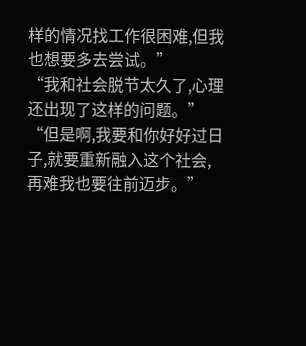样的情况找工作很困难,但我也想要多去尝试。”
“我和社会脱节太久了,心理还出现了这样的问题。”
“但是啊,我要和你好好过日子,就要重新融入这个社会,再难我也要往前迈步。”